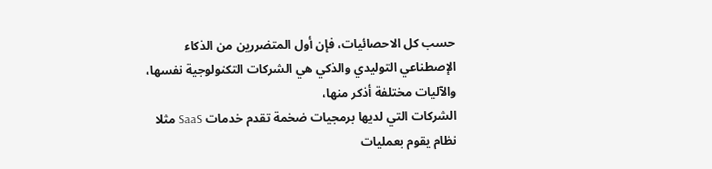حسب كل الاحصائيات، فإن أول المتضررين من الذكاء الإصطناعي التوليدي والذكي هي الشركات التكنولوجية نفسها، والآليات مختلفة أذكر منها،
الشركات التي لديها برمجيات ضخمة تقدم خدمات SaaS مثلا نظام يقوم بعمليات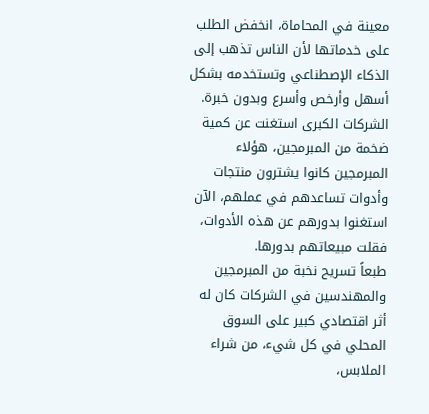معينة في المحاماة، انخفض الطلب على خدماتها لأن الناس تذهب إلى الذكاء الإصطناعي وتستخدمه بشكل أسهل وأرخص وأسرع وبدون خبرة.
الشركات الكبرى استغنت عن كمية ضخمة من المبرمجين، هؤلاء المبرمجين كانوا يشترون منتجات وأدوات تساعدهم في عملهم، الآن استغنوا بدورهم عن هذه الأدوات، فقلت مبيعاتهم بدورها.
طبعاً تسريح نخبة من المبرمجين والمهندسين في الشركات كان له أثر اقتصادي كبير على السوق المحلي في كل شيء، من شراء الملابس،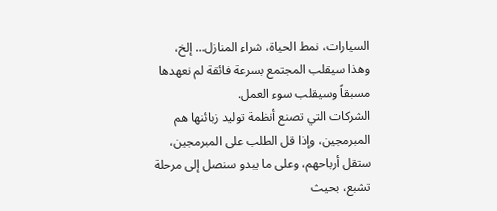السيارات، نمط الحياة، شراء المنازل… إلخ، وهذا سيقلب المجتمع بسرعة فائقة لم نعهدها مسبقاً وسيقلب سوء العمل.
الشركات التي تصنع أنظمة توليد زبائنها هم المبرمجين، وإذا قل الطلب على المبرمجين، ستقل أرباحهم، وعلى ما يبدو سنصل إلى مرحلة تشبع، بحيث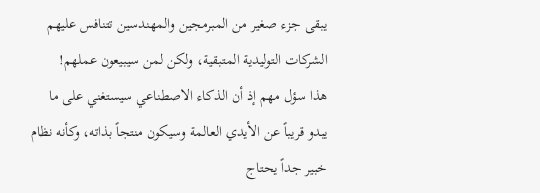يبقى جزء صغير من المبرمجين والمهندسين تتنافس عليهم الشركات التوليدية المتبقية، ولكن لمن سيبيعون عملهم!
هذا سؤل مهم إذ أن الذكاء الاصطناعي سيستغني على ما يبدو قريباً عن الأيدي العالمة وسيكون منتجاً بذاته، وكأنه نظام خبير جداً يحتاج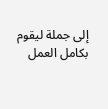إلى جملة ليقوم بكامل العمل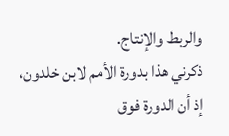والربط والإنتاج.
ذكرني هذا بدورة الأمم لابن خلدون، إذ أن الدورة فوق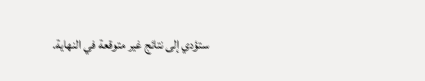ستؤدي إلى نتائج غير متوقعة في النهاية.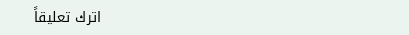اترك تعليقاً